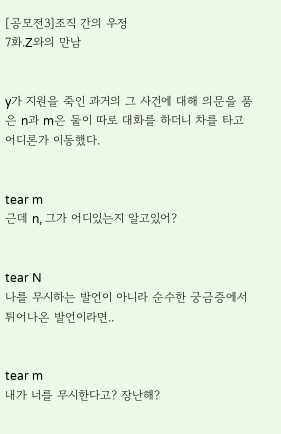[공모전3]조직 간의 우정
7화.Z와의 만남


y가 지원을 죽인 과거의 그 사건에 대해 의문을 품은 n과 m은 둘이 따로 대화를 하더니 차를 타고 어디론가 이동했다.


tear m
근데 n, 그가 어디있는지 알고있어?


tear N
나를 무시하는 발언이 아니라 순수한 궁금증에서 튀어나온 발언이라면..


tear m
내가 너를 무시한다고? 장난해?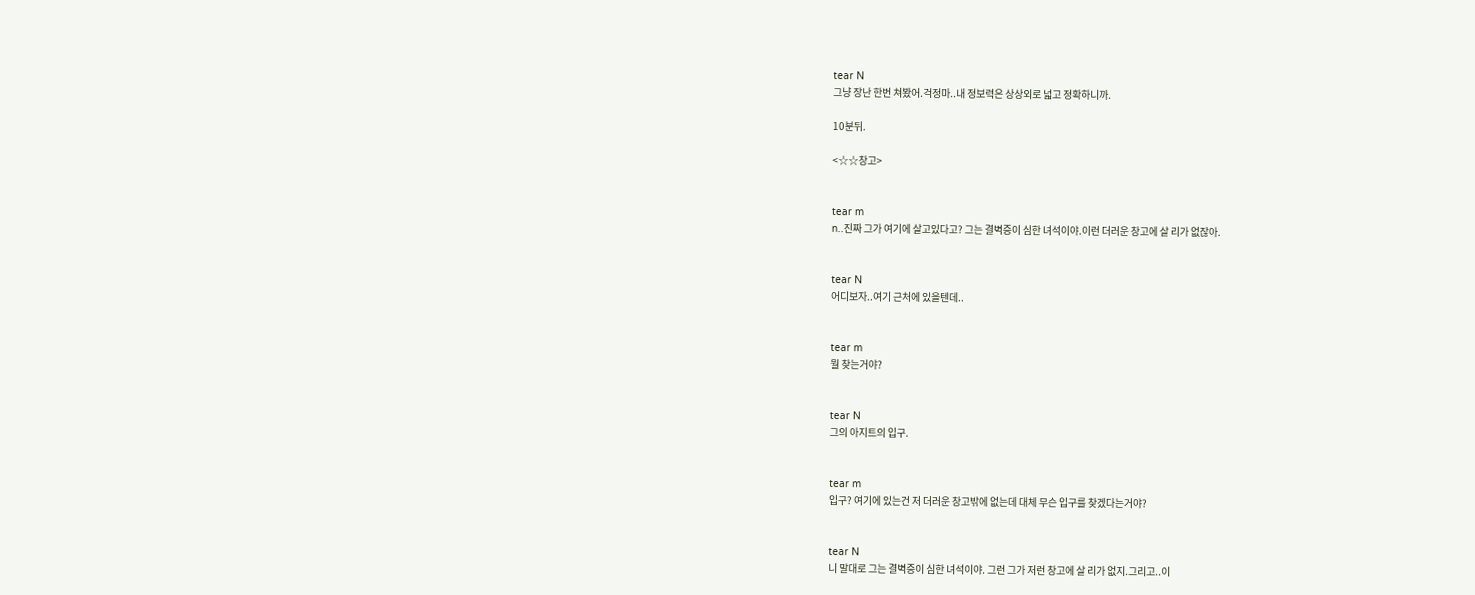tear N
그냥 장난 한번 쳐봤어.걱정마..내 정보력은 상상외로 넓고 정확하니까.

10분뒤.

<☆☆창고>


tear m
n..진짜 그가 여기에 살고있다고? 그는 결벽증이 심한 녀석이야.이런 더러운 창고에 살 리가 없잖아.


tear N
어디보자..여기 근처에 있을텐데..


tear m
뭘 찾는거야?


tear N
그의 아지트의 입구.


tear m
입구? 여기에 있는건 저 더러운 창고밖에 없는데 대체 무슨 입구를 찾겠다는거야?


tear N
니 말대로 그는 결벽증이 심한 녀석이야. 그런 그가 저런 창고에 살 리가 없지.그리고..이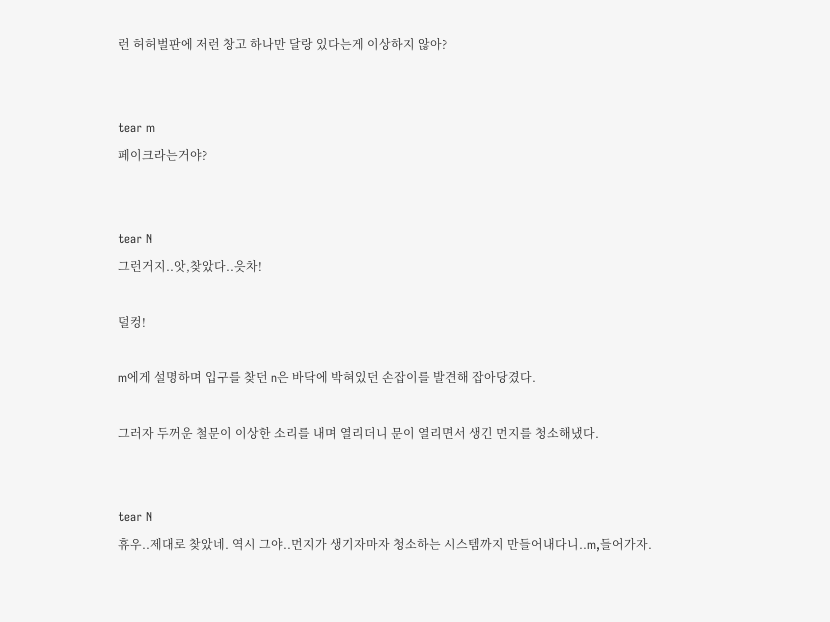런 허허벌판에 저런 창고 하나만 달랑 있다는게 이상하지 않아?


tear m
페이크라는거야?


tear N
그런거지..앗,찾았다..읏차!

덜컹!

m에게 설명하며 입구를 찾던 n은 바닥에 박혀있던 손잡이를 발견해 잡아당겼다.

그러자 두꺼운 철문이 이상한 소리를 내며 열리더니 문이 열리면서 생긴 먼지를 청소해냈다.


tear N
휴우..제대로 찾았네. 역시 그야..먼지가 생기자마자 청소하는 시스템까지 만들어내다니..m,들어가자.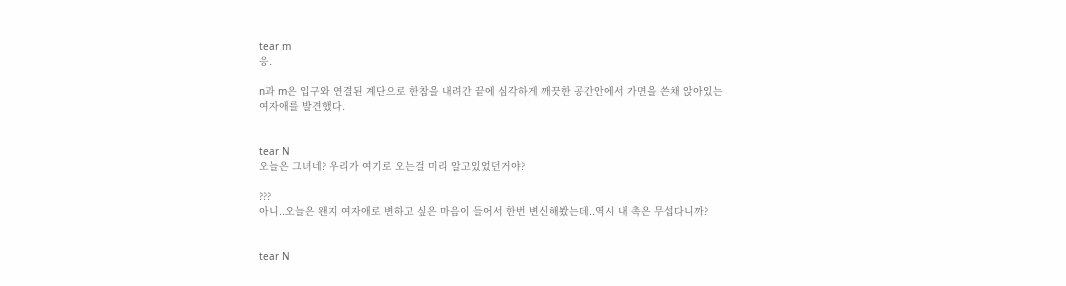tear m
응.

n과 m은 입구와 연결된 계단으로 한참을 내려간 끝에 심각하게 깨끗한 공간안에서 가면을 쓴채 앉아있는 여자애를 발견했다.


tear N
오늘은 그녀네? 우리가 여기로 오는걸 미리 알고있었던거야?

???
아니..오늘은 왠지 여자애로 변하고 싶은 마음이 들어서 한번 변신해봤는데..역시 내 촉은 무섭다니까?


tear N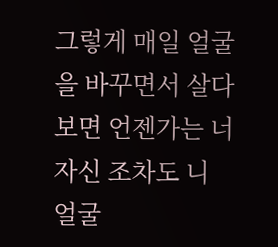그렇게 매일 얼굴을 바꾸면서 살다보면 언젠가는 너 자신 조차도 니 얼굴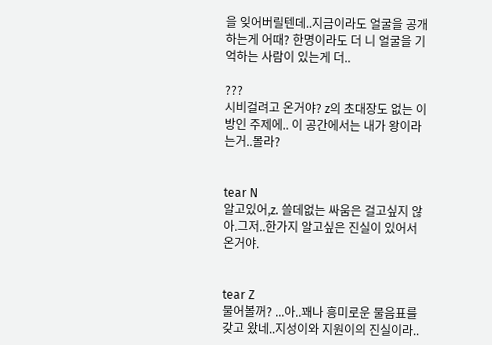을 잊어버릴텐데..지금이라도 얼굴을 공개하는게 어때? 한명이라도 더 니 얼굴을 기억하는 사람이 있는게 더..

???
시비걸려고 온거야? z의 초대장도 없는 이방인 주제에.. 이 공간에서는 내가 왕이라는거..몰라?


tear N
알고있어,z. 쓸데없는 싸움은 걸고싶지 않아.그저..한가지 알고싶은 진실이 있어서 온거야.


tear Z
물어볼꺼? ...아..꽤나 흥미로운 물음표를 갖고 왔네..지성이와 지원이의 진실이라..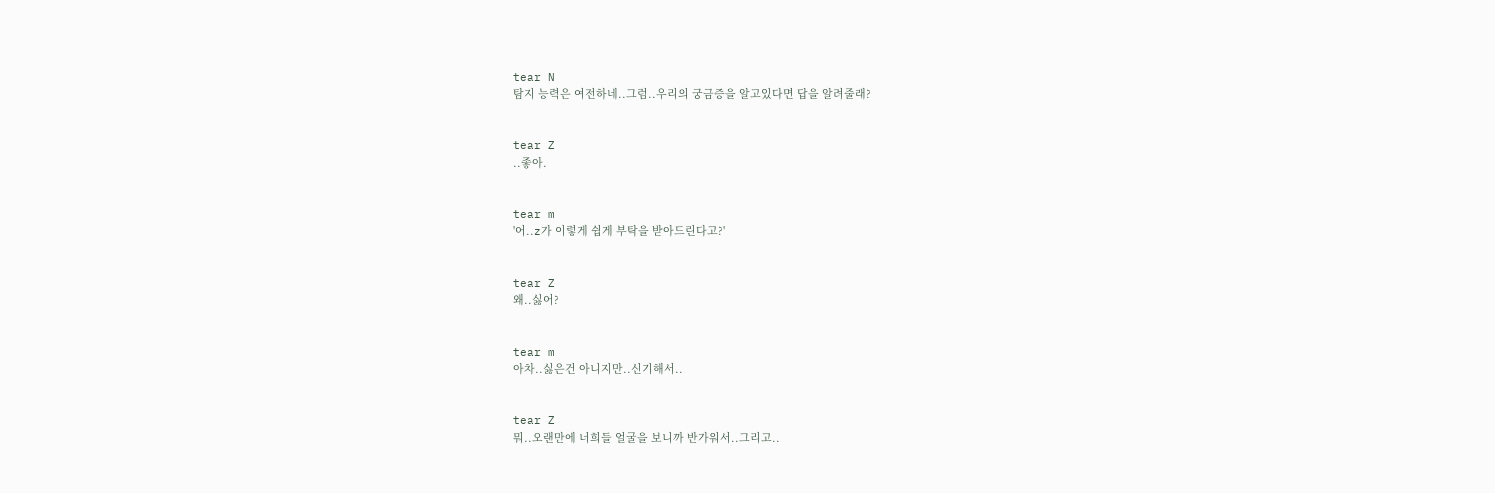tear N
탐지 능력은 여전하네..그럼..우리의 궁금증을 알고있다면 답을 알려줄래?


tear Z
..좋아.


tear m
'어..z가 이렇게 쉽게 부탁을 받아드린다고?'


tear Z
왜..싫어?


tear m
아차..싫은건 아니지만..신기해서..


tear Z
뭐..오랜만에 너희들 얼굴을 보니까 반가워서..그리고..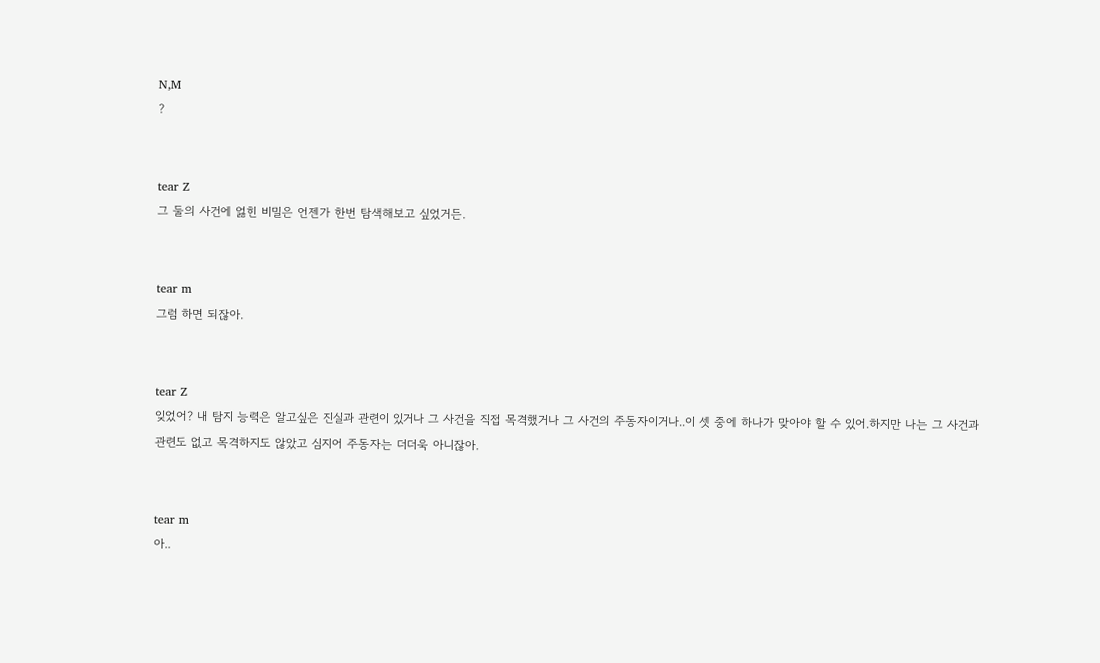N,M
?


tear Z
그 둘의 사건에 엃힌 비밀은 언젠가 한번 탐색해보고 싶었거든.


tear m
그럼 하면 되잖아.


tear Z
잊었어? 내 탐지 능력은 알고싶은 진실과 관련이 있거나 그 사건을 직접 목격했거나 그 사건의 주동자이거나..이 셋 중에 하나가 맞아야 할 수 있어.하지만 나는 그 사건과 관련도 없고 목격하지도 않았고 심지어 주동자는 더더욱 아니잖아.


tear m
아..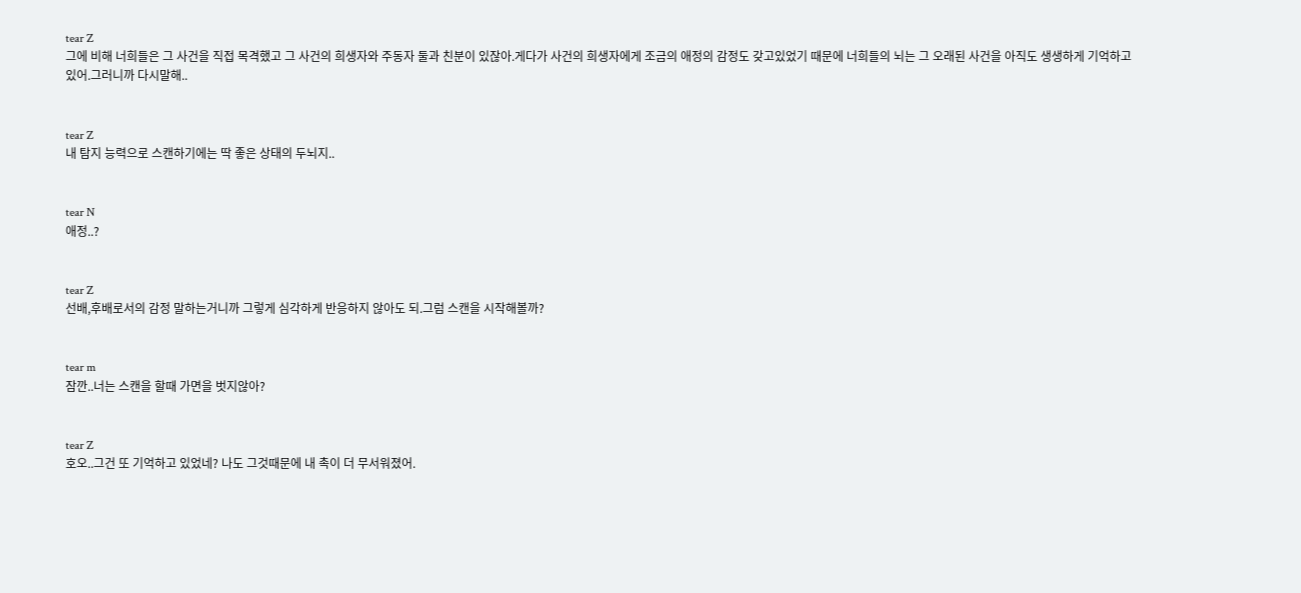tear Z
그에 비해 너희들은 그 사건을 직접 목격했고 그 사건의 희생자와 주동자 둘과 친분이 있잖아.게다가 사건의 희생자에게 조금의 애정의 감정도 갖고있었기 때문에 너희들의 뇌는 그 오래된 사건을 아직도 생생하게 기억하고 있어.그러니까 다시말해..


tear Z
내 탐지 능력으로 스캔하기에는 딱 좋은 상태의 두뇌지..


tear N
애정..?


tear Z
선배,후배로서의 감정 말하는거니까 그렇게 심각하게 반응하지 않아도 되.그럼 스캔을 시작해볼까?


tear m
잠깐..너는 스캔을 할때 가면을 벗지않아?


tear Z
호오..그건 또 기억하고 있었네? 나도 그것때문에 내 촉이 더 무서워졌어.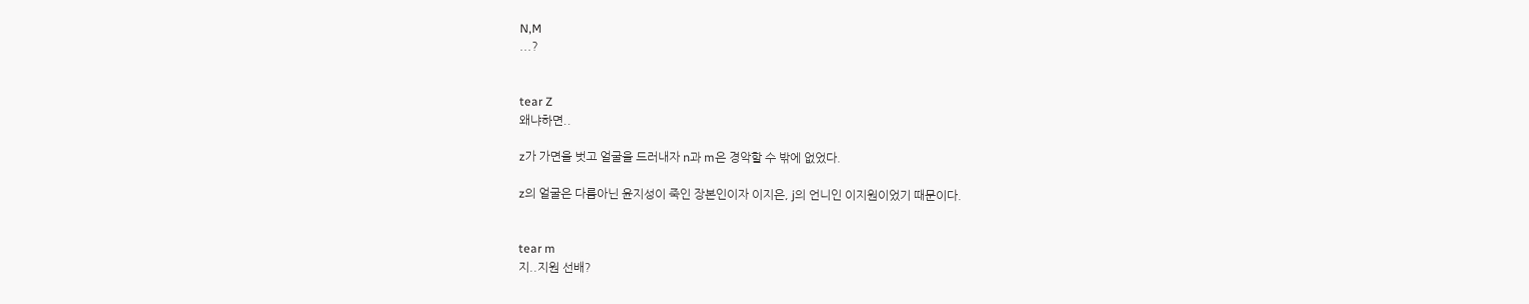N,M
...?


tear Z
왜냐하면..

z가 가면을 벗고 얼굴을 드러내자 n과 m은 경악할 수 밖에 없었다.

z의 얼굴은 다름아닌 윤지성이 죽인 장본인이자 이지은, j의 언니인 이지원이었기 때문이다.


tear m
지..지원 선배?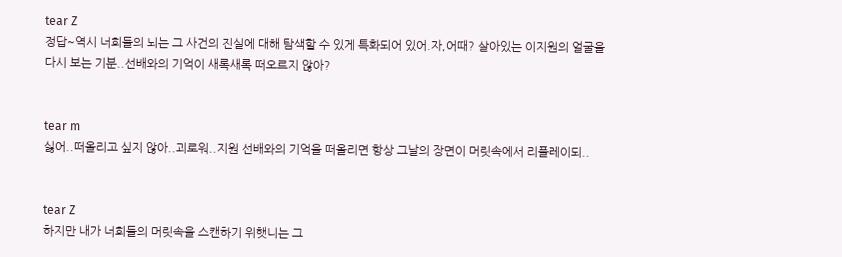tear Z
정답~역시 너희들의 뇌는 그 사건의 진실에 대해 탐색할 수 있게 특화되어 있어.자,어때? 살아있는 이지원의 얼굴을 다시 보는 기분..선배와의 기억이 새록새록 떠오르지 않아?


tear m
싫어..떠올리고 싶지 않아..괴로워..지원 선배와의 기억을 떠올리면 항상 그날의 장면이 머릿속에서 리플레이되..


tear Z
하지만 내가 너희들의 머릿속을 스캔하기 위햇니는 그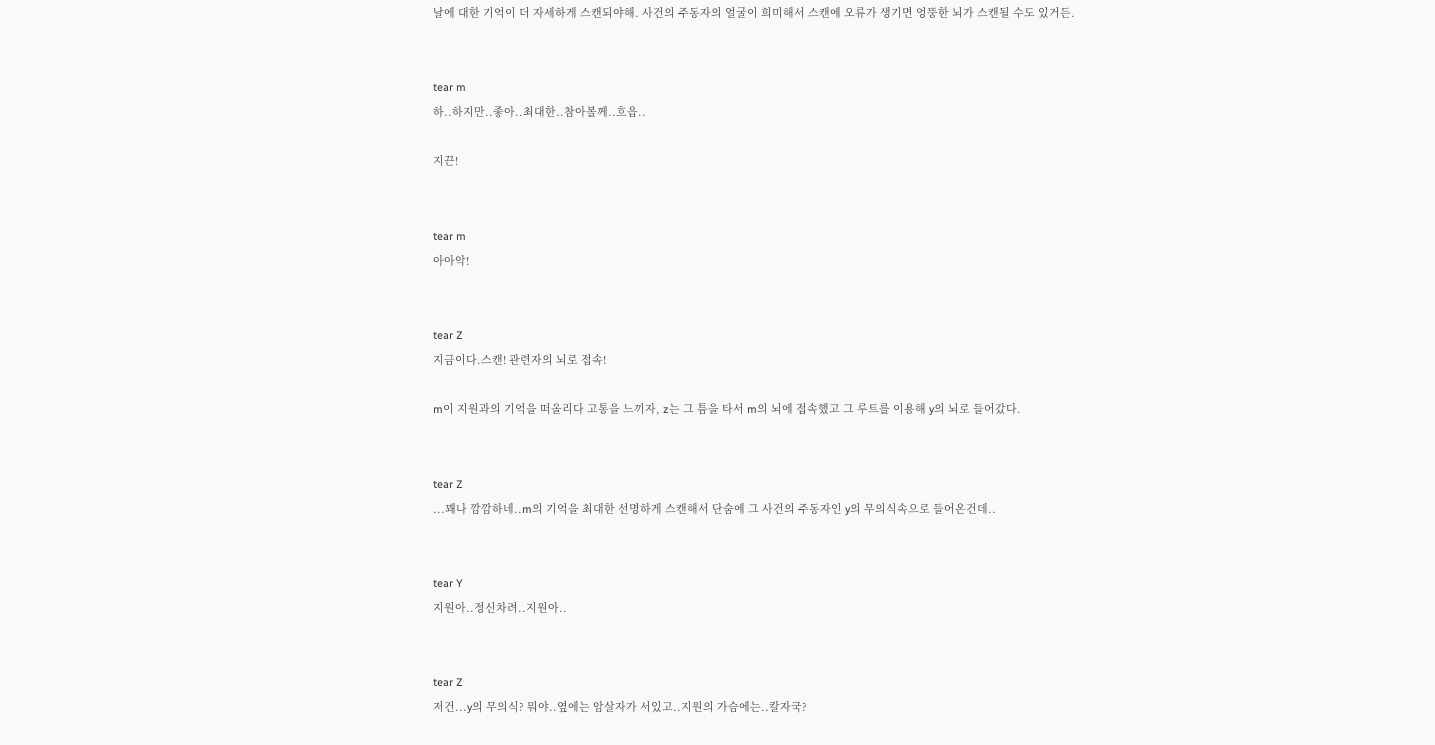날에 대한 기억이 더 자세하게 스캔되야해. 사건의 주동자의 얼굴이 희미해서 스캔에 오류가 생기면 엉뚱한 뇌가 스캔될 수도 있거든.


tear m
하..하지만..좋아..최대한..참아볼께..흐읍..

지끈!


tear m
아아악!


tear Z
지금이다.스캔! 관련자의 뇌로 접속!

m이 지원과의 기억을 떠올리다 고통을 느끼자, z는 그 틈을 타서 m의 뇌에 접속했고 그 루트를 이용해 y의 뇌로 들어갔다.


tear Z
...꽤나 깜깜하네..m의 기억을 최대한 선명하게 스캔해서 단숨에 그 사건의 주동자인 y의 무의식속으로 들어온건데..


tear Y
지원아..정신차려..지원아..


tear Z
저건...y의 무의식? 뭐야..옆에는 암살자가 서있고..지원의 가슴에는..칼자국?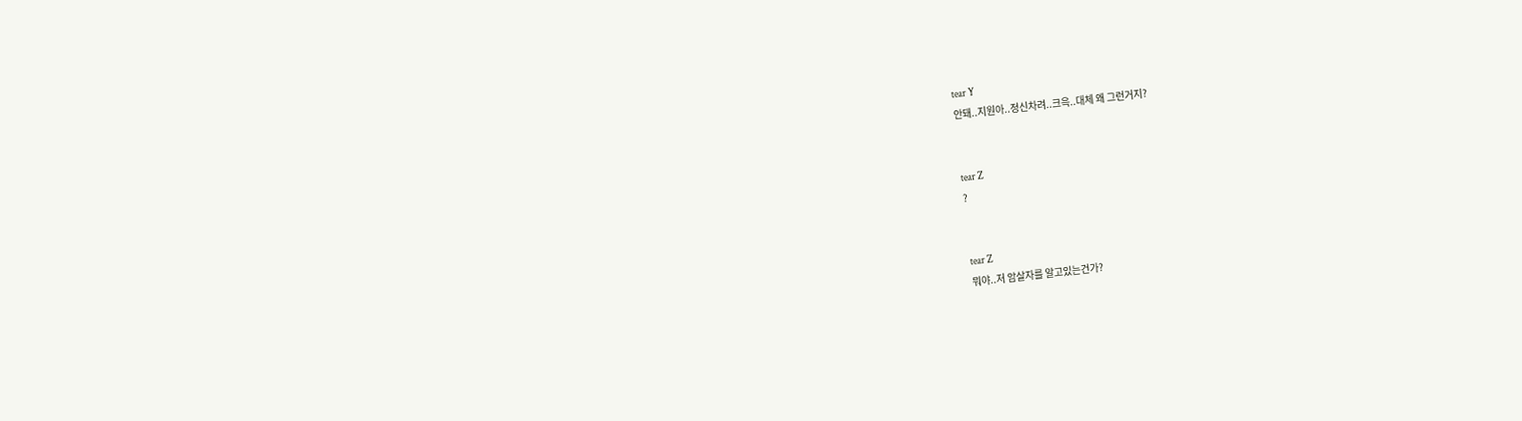tear Y
안돼..지원아..정신차려..크윽..대체 왜 그런거지?


tear Z
?


tear Z
뭐야..저 암살자를 알고있는건가?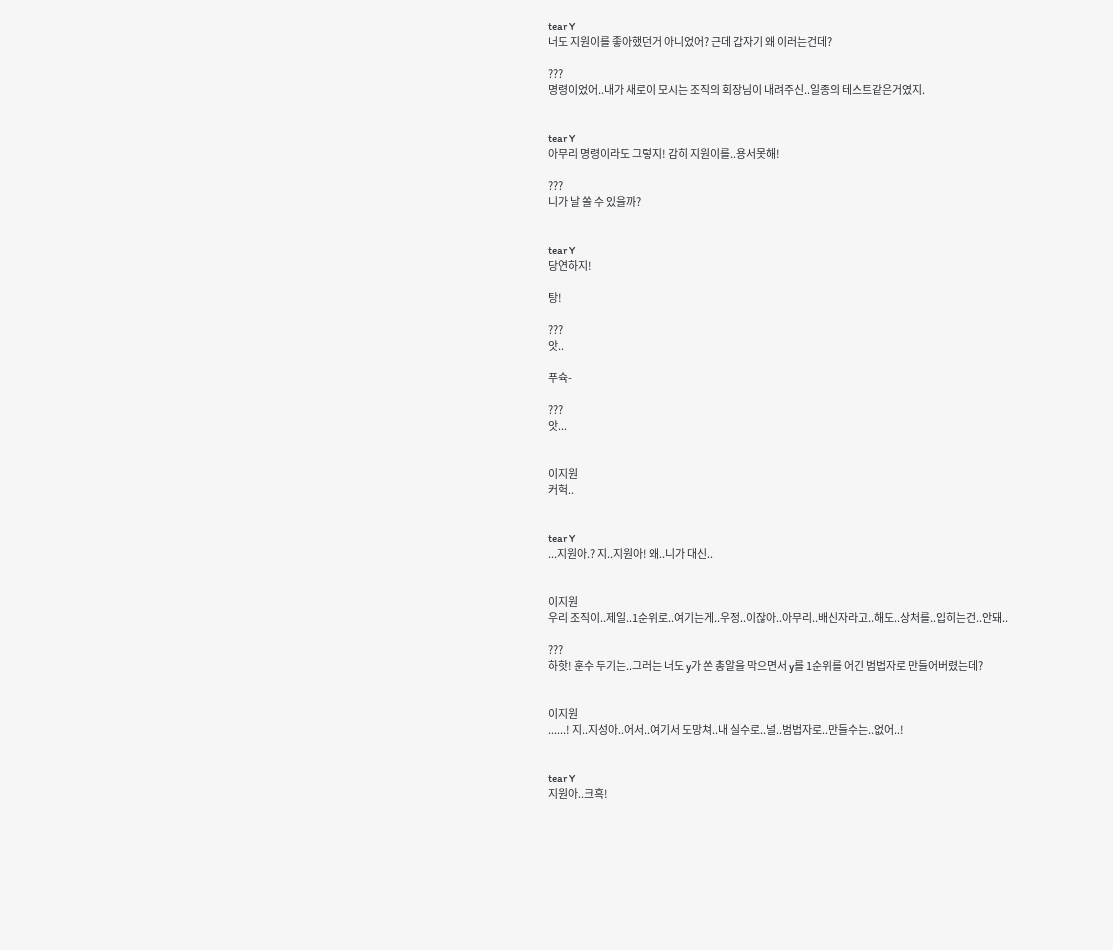tear Y
너도 지원이를 좋아했던거 아니었어? 근데 갑자기 왜 이러는건데?

???
명령이었어..내가 새로이 모시는 조직의 회장님이 내려주신..일종의 테스트같은거였지.


tear Y
아무리 명령이라도 그렇지! 감히 지원이를..용서못해!

???
니가 날 쏠 수 있을까?


tear Y
당연하지!

탕!

???
앗..

푸슉-

???
앗...


이지원
커헉..


tear Y
...지원아.? 지..지원아! 왜..니가 대신..


이지원
우리 조직이..제일..1순위로..여기는게..우정..이잖아..아무리..배신자라고..해도..상처를..입히는건..안돼..

???
하핫! 훈수 두기는..그러는 너도 y가 쏜 총알을 막으면서 y를 1순위를 어긴 범법자로 만들어버렸는데?


이지원
......! 지..지성아..어서..여기서 도망쳐..내 실수로..널..범법자로..만들수는..없어..!


tear Y
지원아..크흑!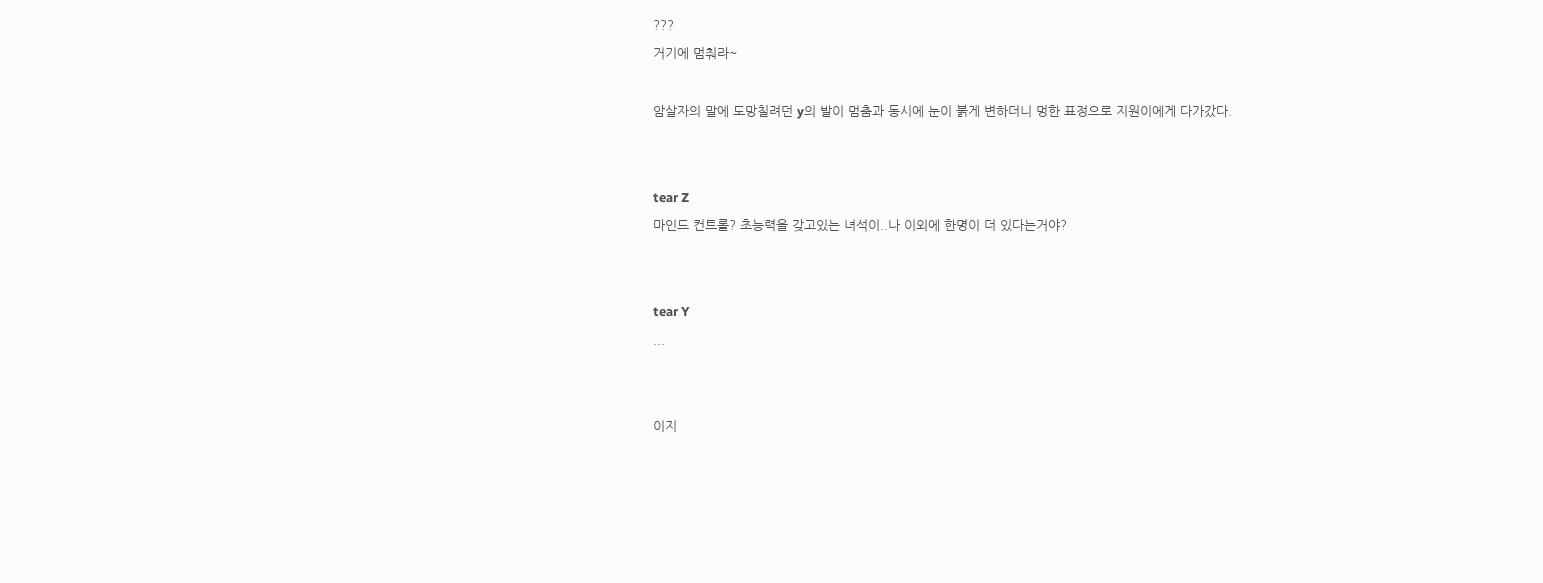???
거기에 멈춰라~

암살자의 말에 도망칠려던 y의 발이 멈춤과 동시에 눈이 붉게 변하더니 멍한 표정으로 지원이에게 다가갔다.


tear Z
마인드 컨트롤? 초능력을 갖고있는 녀석이..나 이외에 한명이 더 있다는거야?


tear Y
...


이지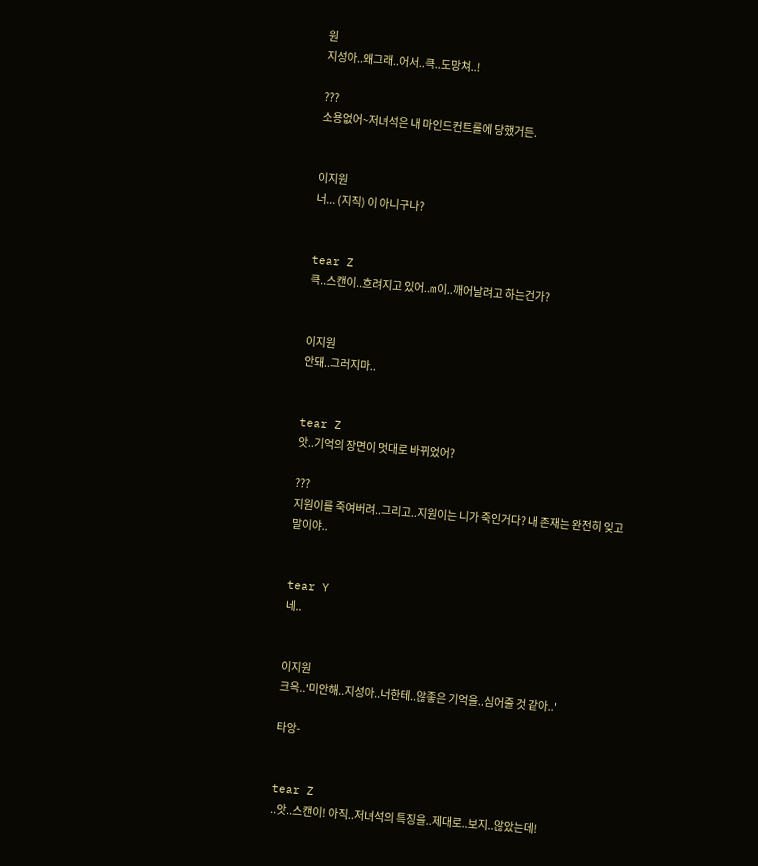원
지성아..왜그래..어서..큭..도망쳐..!

???
소용없어~저녀석은 내 마인드컨트롤에 당했거든.


이지원
너... (지직) 이 아니구나?


tear Z
큭..스캔이..흐려지고 있어..m이..깨어날려고 하는건가?


이지원
안돼..그러지마..


tear Z
앗..기억의 장면이 멋대로 바뀌었어?

???
지원이를 죽여버려..그리고..지원이는 니가 죽인거다? 내 존재는 완전히 잊고말이야..


tear Y
네..


이지원
크윽..'미안해..지성아..너한테..않좋은 기억을..심어줄 것 같아..'

타앙-


tear Z
..앗..스캔이! 아직..저녀석의 특징을..제대로..보지..않았는데!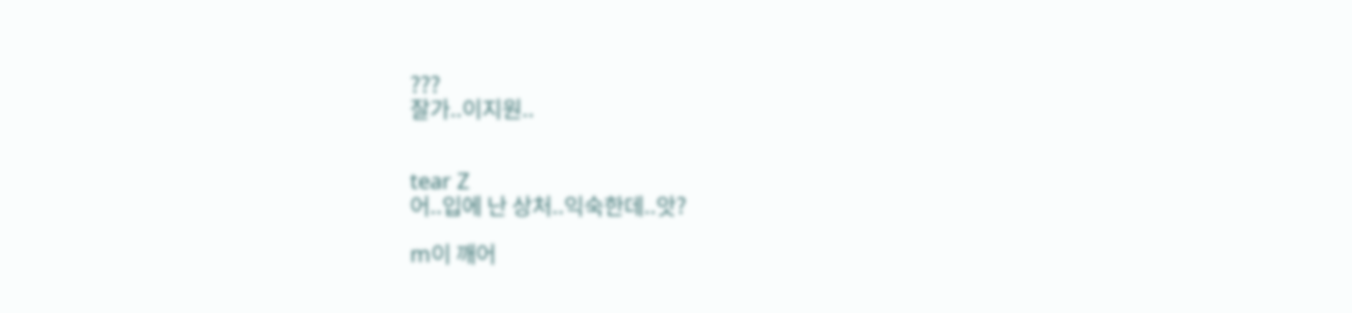???
잘가..이지원..


tear Z
어..입에 난 상처..익숙한데..앗?

m이 깨어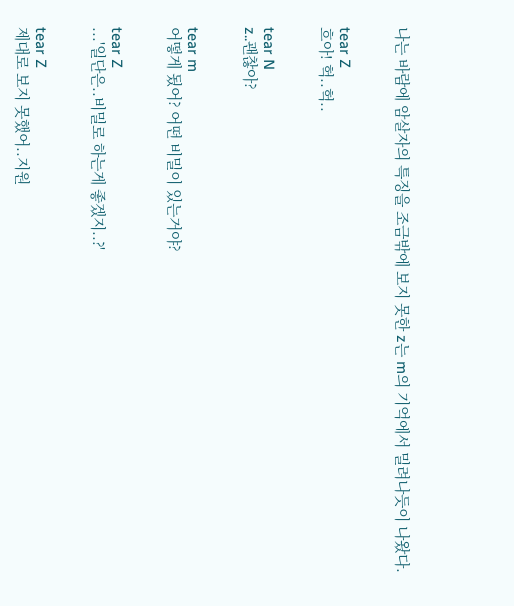나는 바람에 암살자의 특징을 조금밖에 보지 못한 z는 m의 기억에서 밀려나듯이 나왔다.


tear Z
흐아! 헉..헉..


tear N
z..괜찮아?


tear m
어떻게 됬어? 어떤 비밀이 있는거야?


tear Z
...'일단은..비밀로 하는게 좋겠지..?'


tear Z
제대로 보지 못했어..지원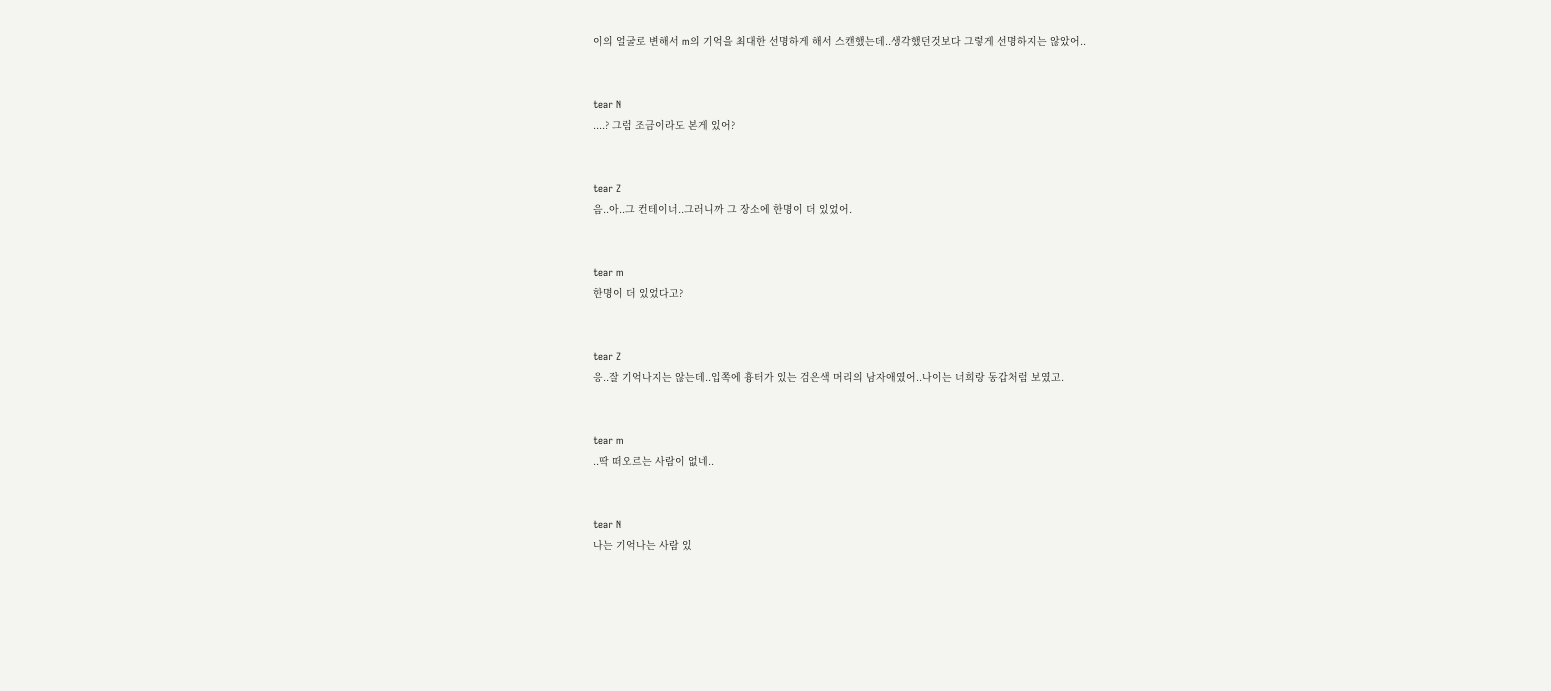이의 얼굴로 변해서 m의 기억을 최대한 선명하게 해서 스캔했는데..생각했던것보다 그렇게 선명하지는 않았어..


tear N
....? 그럼 조금이라도 본게 있어?


tear Z
음..아..그 컨테이너..그러니까 그 장소에 한명이 더 있었어.


tear m
한명이 더 있었다고?


tear Z
응..잘 기억나지는 않는데..입쪽에 흉터가 있는 검은색 머리의 남자애였어..나이는 너희랑 동갑처럼 보였고.


tear m
..딱 떠오르는 사람이 없네..


tear N
나는 기억나는 사람 있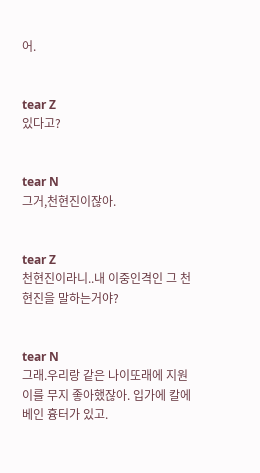어.


tear Z
있다고?


tear N
그거,천현진이잖아.


tear Z
천현진이라니..내 이중인격인 그 천현진을 말하는거야?


tear N
그래.우리랑 같은 나이또래에 지원이를 무지 좋아했잖아. 입가에 칼에 베인 흉터가 있고.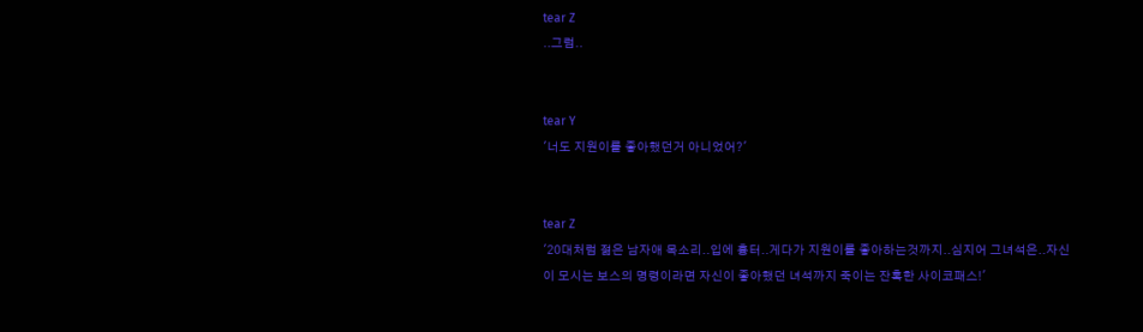tear Z
..그럼..


tear Y
'너도 지원이를 좋아했던거 아니었어?'


tear Z
'20대처럼 젊은 남자애 목소리..입에 흉터..게다가 지원이를 좋아하는것까지..심지어 그녀석은..자신이 모시는 보스의 명령이라면 자신이 좋아했던 녀석까지 죽이는 잔혹한 사이코패스!'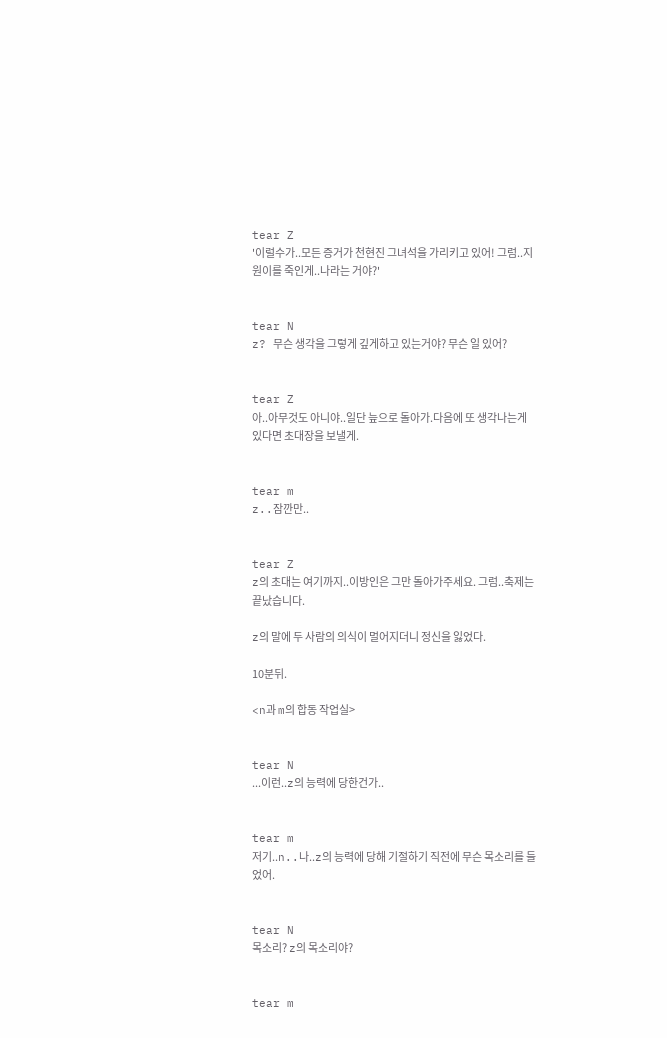tear Z
'이럴수가..모든 증거가 천현진 그녀석을 가리키고 있어! 그럼..지원이를 죽인게..나라는 거야?'


tear N
z? 무슨 생각을 그렇게 깊게하고 있는거야? 무슨 일 있어?


tear Z
아..아무것도 아니야..일단 늪으로 돌아가.다음에 또 생각나는게 있다면 초대장을 보낼게.


tear m
z..잠깐만..


tear Z
z의 초대는 여기까지..이방인은 그만 돌아가주세요. 그럼..축제는 끝났습니다.

z의 말에 두 사람의 의식이 멀어지더니 정신을 잃었다.

10분뒤.

<n과 m의 합동 작업실>


tear N
...이런..z의 능력에 당한건가..


tear m
저기..n..나..z의 능력에 당해 기절하기 직전에 무슨 목소리를 들었어.


tear N
목소리? z의 목소리야?


tear m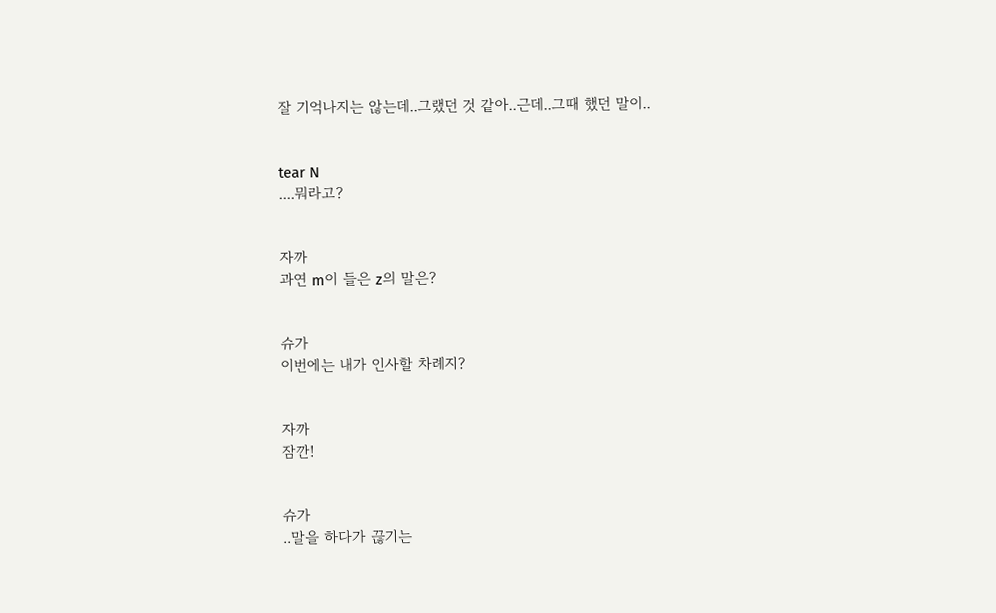잘 기억나지는 않는데..그랬던 것 같아..근데..그때 했던 말이..


tear N
....뭐라고?


자까
과연 m이 들은 z의 말은?


슈가
이번에는 내가 인사할 차례지?


자까
잠깐!


슈가
..말을 하다가 끊기는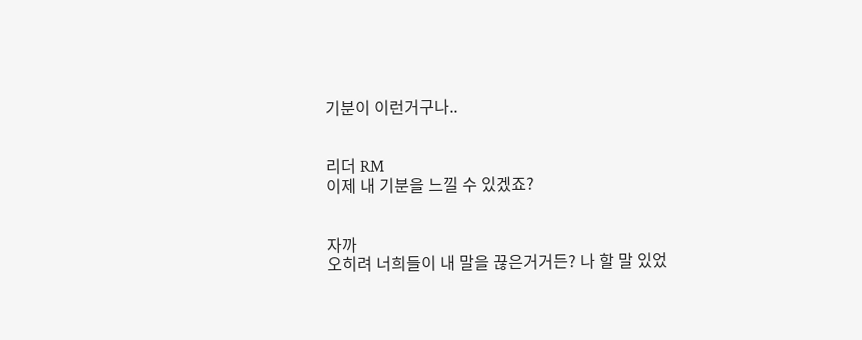기분이 이런거구나..


리더 RM
이제 내 기분을 느낄 수 있겠죠?


자까
오히려 너희들이 내 말을 끊은거거든? 나 할 말 있었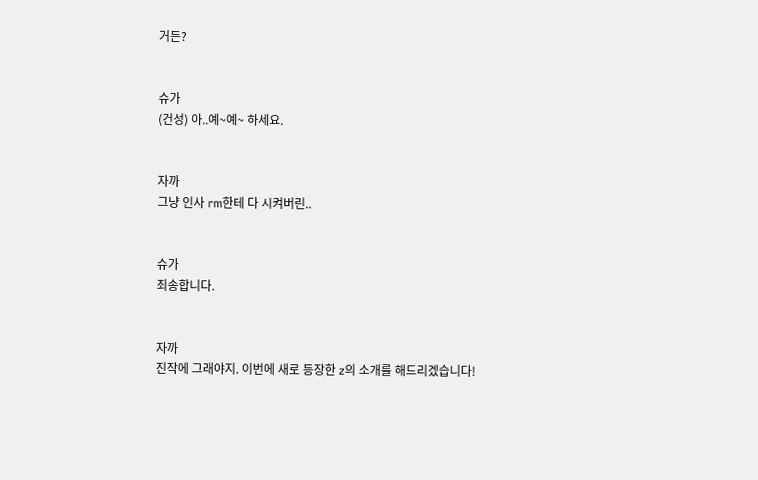거든?


슈가
(건성) 아..예~예~ 하세요.


자까
그냥 인사 rm한테 다 시켜버린..


슈가
죄송합니다.


자까
진작에 그래야지. 이번에 새로 등장한 z의 소개를 해드리겠습니다!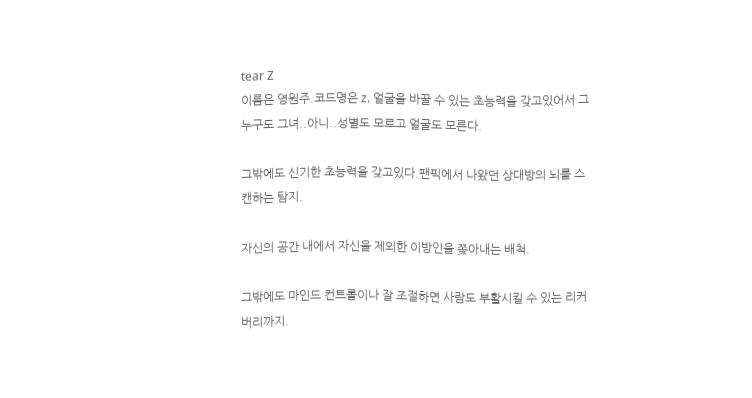tear Z
이름은 영원주.코드명은 z. 얼굴을 바꿀 수 있는 초능력을 갖고있어서 그 누구도 그녀..아니..성별도 모르고 얼굴도 모른다.

그밖에도 신기한 초능력을 갖고있다.팬픽에서 나왔던 상대방의 뇌를 스캔하는 탐지.

자신의 공간 내에서 자신을 제외한 이방인을 쫒아내는 배척.

그밖에도 마인드 컨트롤이나 잘 조절하면 사람도 부활시킬 수 있는 리커버리까지.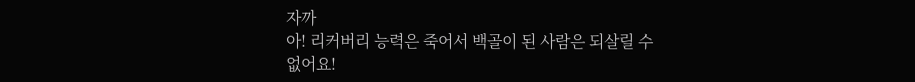자까
아! 리커버리 능력은 죽어서 백골이 된 사람은 되살릴 수 없어요!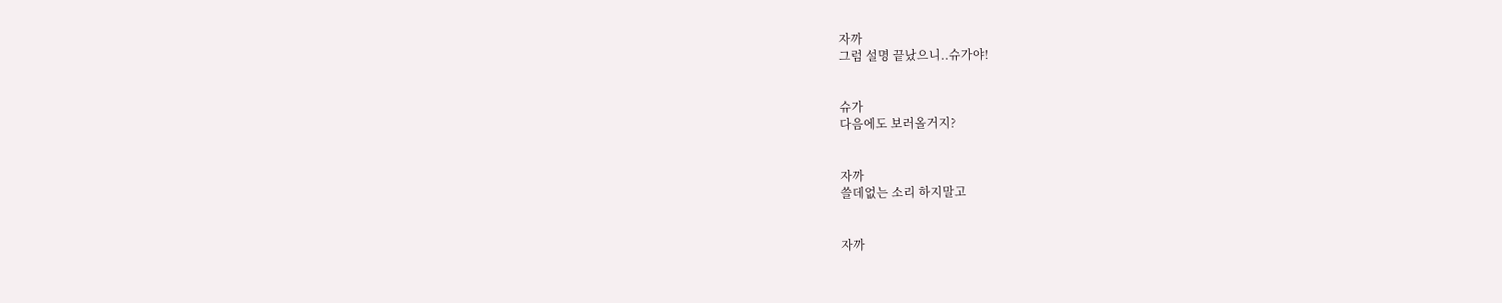자까
그럼 설명 끝났으니..슈가야!


슈가
다음에도 보러올거지?


자까
쓸데없는 소리 하지말고


자까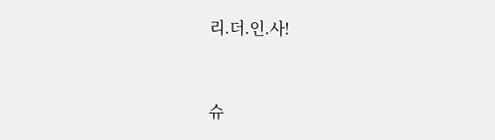리.더.인.사!


슈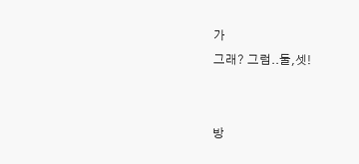가
그래? 그럼..둘,셋!


방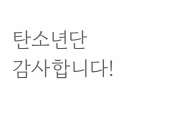탄소년단
감사합니다!